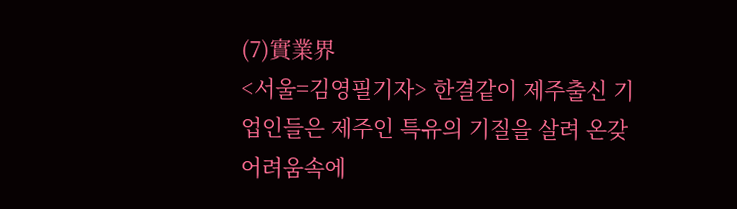(7)實業界
<서울=김영필기자> 한결같이 제주출신 기업인들은 제주인 특유의 기질을 살려 온갖 어려움속에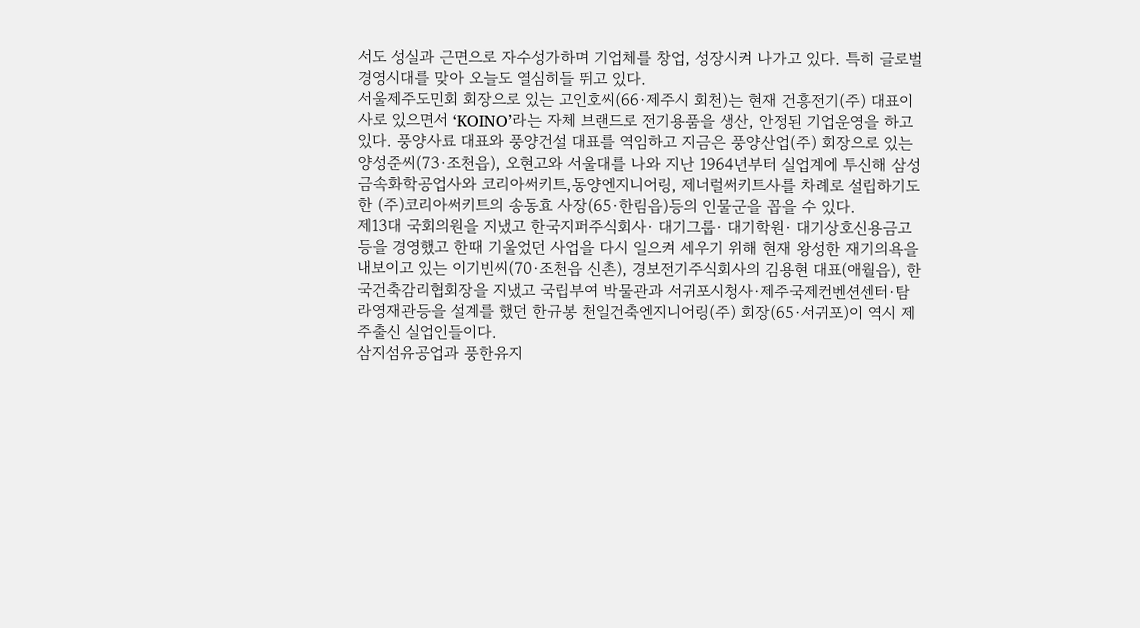서도 성실과 근면으로 자수성가하며 기업체를 창업, 성장시켜 나가고 있다. 특히 글로벌경영시대를 맞아 오늘도 열심히들 뛰고 있다.
서울제주도민회 회장으로 있는 고인호씨(66·제주시 회천)는 현재 건흥전기(주) 대표이사로 있으면서 ‘KOINO’라는 자체 브랜드로 전기용품을 생산, 안정된 기업운영을 하고 있다. 풍양사료 대표와 풍양건설 대표를 역임하고 지금은 풍양산업(주) 회장으로 있는 양성준씨(73·조천읍), 오현고와 서울대를 나와 지난 1964년부터 실업계에 투신해 삼성금속화학공업사와 코리아써키트,동양엔지니어링, 제너럴써키트사를 차례로 설립하기도한 (주)코리아써키트의 송동효 사장(65·한림읍)등의 인물군을 꼽을 수 있다.
제13대 국회의원을 지냈고 한국지퍼주식회사· 대기그룹· 대기학원· 대기상호신용금고 등을 경영했고 한때 기울었던 사업을 다시 일으켜 세우기 위해 현재 왕성한 재기의욕을 내보이고 있는 이기빈씨(70·조천읍 신촌), 경보전기주식회사의 김용현 대표(애월읍), 한국건축감리협회장을 지냈고 국립부여 박물관과 서귀포시청사·제주국제컨벤션센터·탐라영재관등을 설계를 했던 한규봉 천일건축엔지니어링(주) 회장(65·서귀포)이 역시 제주출신 실업인들이다.
삼지섬유공업과 풍한유지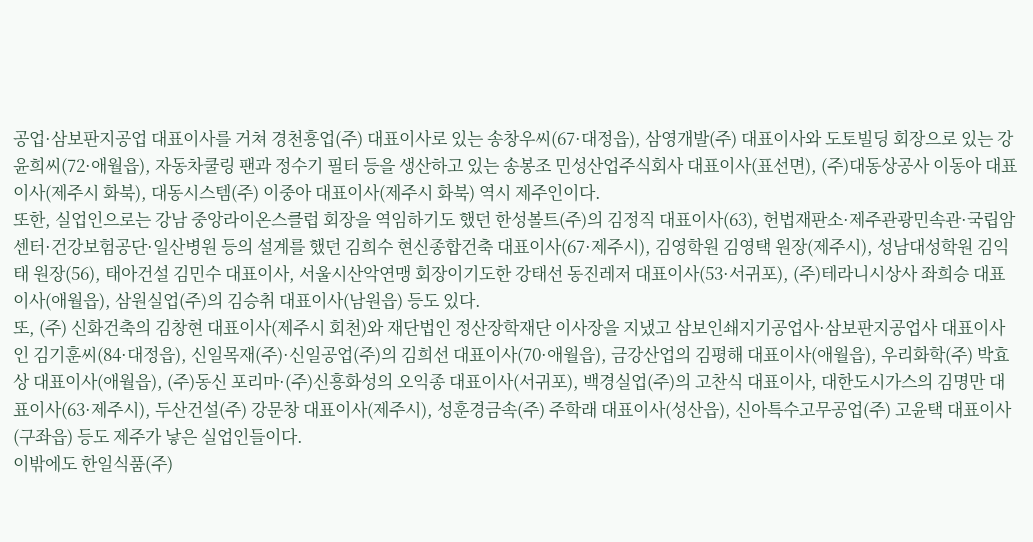공업·삼보판지공업 대표이사를 거쳐 경천흥업(주) 대표이사로 있는 송창우씨(67·대정읍), 삼영개발(주) 대표이사와 도토빌딩 회장으로 있는 강윤희씨(72·애월읍), 자동차쿨링 팬과 정수기 필터 등을 생산하고 있는 송봉조 민성산업주식회사 대표이사(표선면), (주)대동상공사 이동아 대표이사(제주시 화북), 대동시스템(주) 이중아 대표이사(제주시 화북) 역시 제주인이다.
또한, 실업인으로는 강남 중앙라이온스클럽 회장을 역임하기도 했던 한성볼트(주)의 김정직 대표이사(63), 헌법재판소·제주관광민속관·국립암센터·건강보험공단·일산병원 등의 설계를 했던 김희수 현신종합건축 대표이사(67·제주시), 김영학원 김영택 원장(제주시), 성남대성학원 김익태 원장(56), 태아건설 김민수 대표이사, 서울시산악연맹 회장이기도한 강태선 동진레저 대표이사(53·서귀포), (주)테라니시상사 좌희승 대표이사(애월읍), 삼원실업(주)의 김승취 대표이사(남원읍) 등도 있다.
또, (주) 신화건축의 김창현 대표이사(제주시 회천)와 재단법인 정산장학재단 이사장을 지냈고 삼보인쇄지기공업사·삼보판지공업사 대표이사인 김기훈씨(84·대정읍), 신일목재(주)·신일공업(주)의 김희선 대표이사(70·애월읍), 금강산업의 김평해 대표이사(애월읍), 우리화학(주) 박효상 대표이사(애월읍), (주)동신 포리마·(주)신흥화성의 오익종 대표이사(서귀포), 백경실업(주)의 고찬식 대표이사, 대한도시가스의 김명만 대표이사(63·제주시), 두산건설(주) 강문창 대표이사(제주시), 성훈경금속(주) 주학래 대표이사(성산읍), 신아특수고무공업(주) 고윤택 대표이사(구좌읍) 등도 제주가 낳은 실업인들이다.
이밖에도 한일식품(주)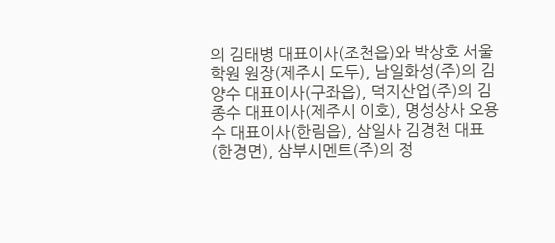의 김태병 대표이사(조천읍)와 박상호 서울학원 원장(제주시 도두), 남일화성(주)의 김양수 대표이사(구좌읍), 덕지산업(주)의 김종수 대표이사(제주시 이호), 명성상사 오용수 대표이사(한림읍), 삼일사 김경천 대표(한경면), 삼부시멘트(주)의 정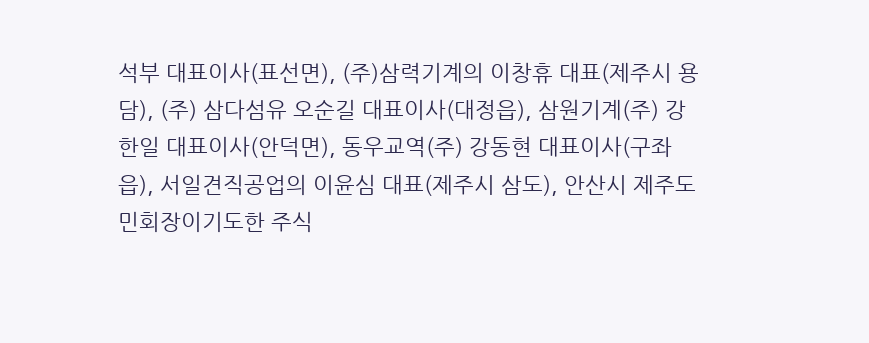석부 대표이사(표선면), (주)삼력기계의 이창휴 대표(제주시 용담), (주) 삼다섬유 오순길 대표이사(대정읍), 삼원기계(주) 강한일 대표이사(안덕면), 동우교역(주) 강동현 대표이사(구좌읍), 서일견직공업의 이윤심 대표(제주시 삼도), 안산시 제주도민회장이기도한 주식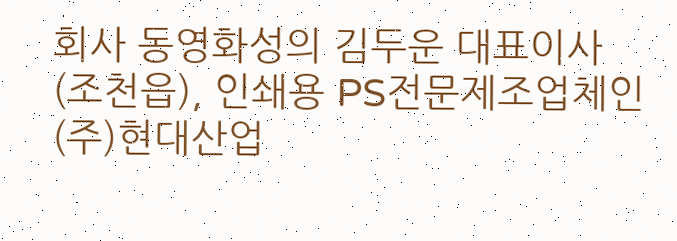회사 동영화성의 김두운 대표이사(조천읍), 인쇄용 PS전문제조업체인 (주)현대산업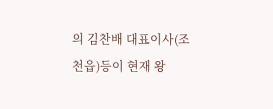의 김찬배 대표이사(조천읍)등이 현재 왕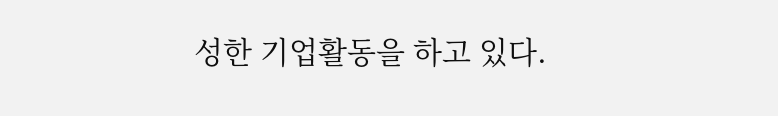성한 기업활동을 하고 있다.